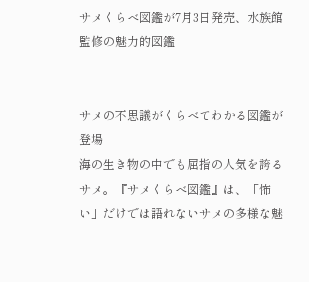サメくらべ図鑑が7月3日発売、水族館監修の魅力的図鑑


サメの不思議がくらべてわかる図鑑が登場
海の生き物の中でも屈指の人気を誇るサメ。『サメくらべ図鑑』は、「怖い」だけでは語れないサメの多様な魅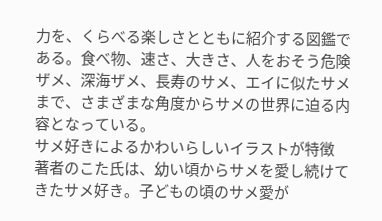力を、くらべる楽しさとともに紹介する図鑑である。食べ物、速さ、大きさ、人をおそう危険ザメ、深海ザメ、長寿のサメ、エイに似たサメまで、さまざまな角度からサメの世界に迫る内容となっている。
サメ好きによるかわいらしいイラストが特徴
著者のこた氏は、幼い頃からサメを愛し続けてきたサメ好き。子どもの頃のサメ愛が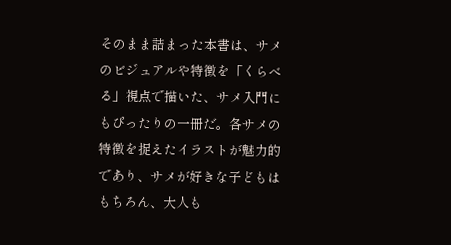そのまま詰まった本書は、サメのビジュアルや特徴を「くらべる」視点で描いた、サメ入門にもぴったりの一冊だ。各サメの特徴を捉えたイラストが魅力的であり、サメが好きな子どもはもちろん、大人も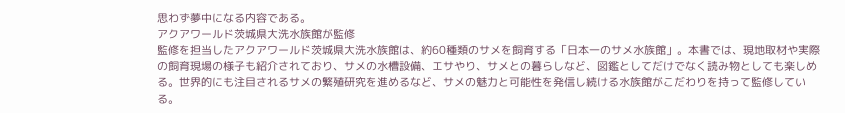思わず夢中になる内容である。
アクアワールド茨城県大洗水族館が監修
監修を担当したアクアワールド茨城県大洗水族館は、約60種類のサメを飼育する「日本一のサメ水族館」。本書では、現地取材や実際の飼育現場の様子も紹介されており、サメの水槽設備、エサやり、サメとの暮らしなど、図鑑としてだけでなく読み物としても楽しめる。世界的にも注目されるサメの繁殖研究を進めるなど、サメの魅力と可能性を発信し続ける水族館がこだわりを持って監修している。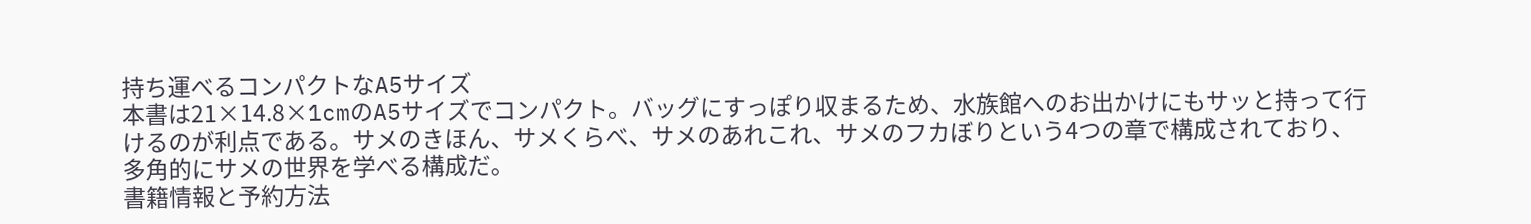持ち運べるコンパクトなA5サイズ
本書は21×14.8×1cmのA5サイズでコンパクト。バッグにすっぽり収まるため、水族館へのお出かけにもサッと持って行けるのが利点である。サメのきほん、サメくらべ、サメのあれこれ、サメのフカぼりという4つの章で構成されており、多角的にサメの世界を学べる構成だ。
書籍情報と予約方法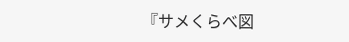『サメくらべ図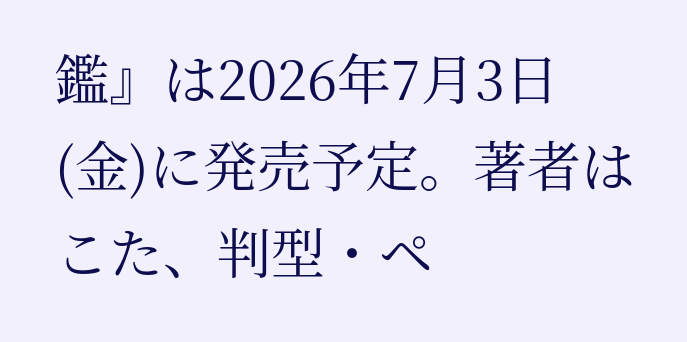鑑』は2026年7月3日(金)に発売予定。著者はこた、判型・ペ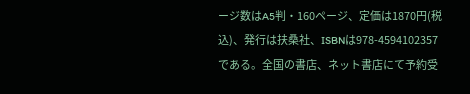ージ数はA5判・160ページ、定価は1870円(税込)、発行は扶桑社、ISBNは978-4594102357である。全国の書店、ネット書店にて予約受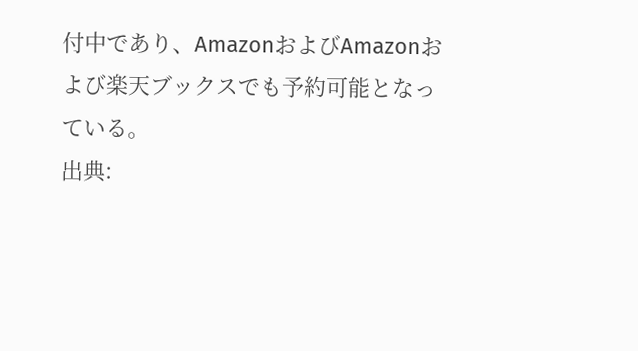付中であり、AmazonおよびAmazonおよび楽天ブックスでも予約可能となっている。
出典: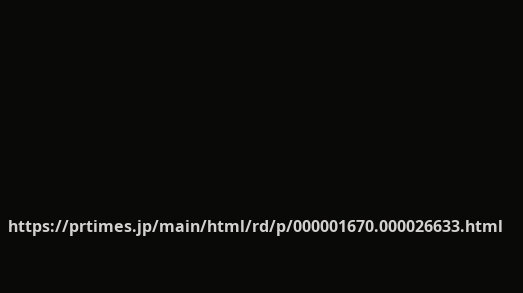https://prtimes.jp/main/html/rd/p/000001670.000026633.html